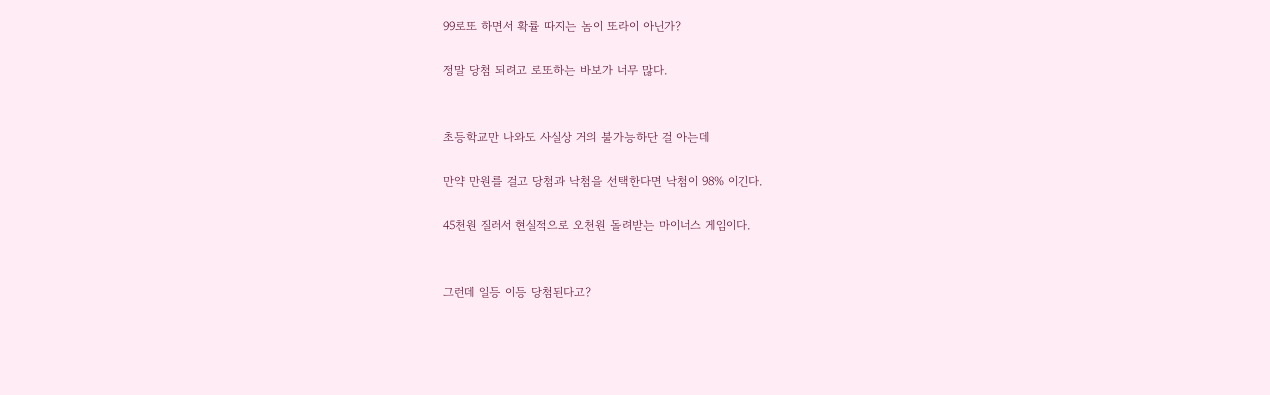99로또 하면서 확률 따지는 놈이 또라이 아닌가?

정말 당첨 되려고 로또하는 바보가 너무 많다.


초등학교만 나와도 사실상 거의 불가능하단 걸 아는데

만약 만원를 걸고 당첨과 낙첨을 선택한다면 낙첨이 98% 이긴다.

45천원 질러서 현실적으로 오천원 돌려받는 마이너스 게임이다.


그런데 일등 이등 당첨된다고?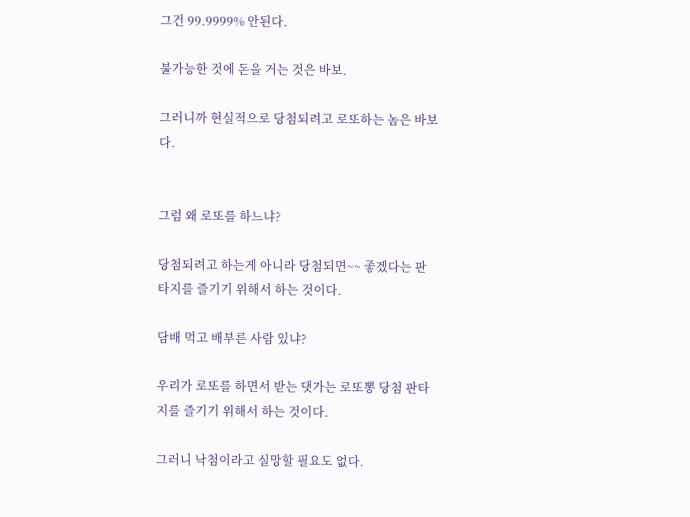그건 99.9999% 안된다.

불가능한 것에 돈을 거는 것은 바보.

그러니까 현실적으로 당첨되려고 로또하는 놈은 바보다.


그럼 왜 로또를 하느냐?

당첨되려고 하는게 아니라 당첨되면~~ 좋겠다는 판타지를 즐기기 위해서 하는 것이다.

담배 먹고 배부른 사람 있냐?

우리가 로또를 하면서 받는 댓가는 로또뽕 당첨 판타지를 즐기기 위해서 하는 것이다.

그러니 낙첨이라고 실망할 필요도 없다.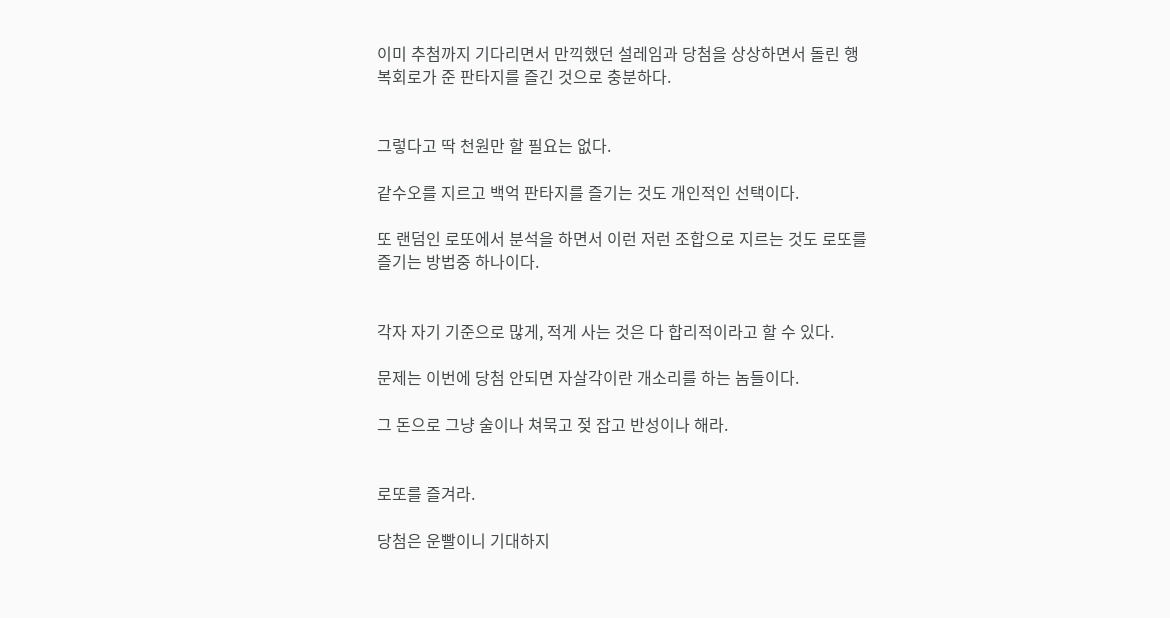이미 추첨까지 기다리면서 만끽했던 설레임과 당첨을 상상하면서 돌린 행복회로가 준 판타지를 즐긴 것으로 충분하다.


그렇다고 딱 천원만 할 필요는 없다.

같수오를 지르고 백억 판타지를 즐기는 것도 개인적인 선택이다.

또 랜덤인 로또에서 분석을 하면서 이런 저런 조합으로 지르는 것도 로또를 즐기는 방법중 하나이다.


각자 자기 기준으로 많게, 적게 사는 것은 다 합리적이라고 할 수 있다.

문제는 이번에 당첨 안되면 자살각이란 개소리를 하는 놈들이다.

그 돈으로 그냥 술이나 쳐묵고 젖 잡고 반성이나 해라.


로또를 즐겨라.

당첨은 운빨이니 기대하지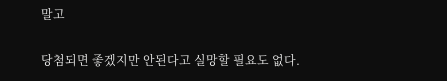말고

당첨되면 좋겠지만 안된다고 실망할 필요도 없다.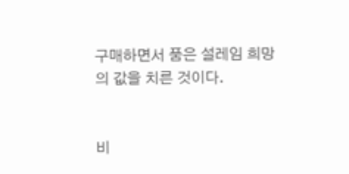구매하면서 품은 설레임 희망의 값을 치른 것이다.


비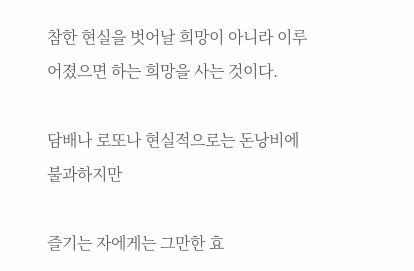참한 현실을 벗어날 희망이 아니라 이루어졌으면 하는 희망을 사는 것이다.

담배나 로또나 현실적으로는 돈낭비에 불과하지만

즐기는 자에게는 그만한 효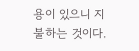용이 있으니 지불하는 것이다.